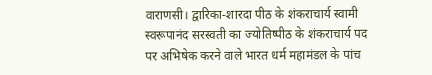वाराणसी। द्वारिका-शारदा पीठ के शंकराचार्य स्वामी स्वरूपानंद सरस्वती का ज्योतिष्पीठ के शंकराचार्य पद पर अभिषेक करने वाले भारत धर्म महामंडल के पांच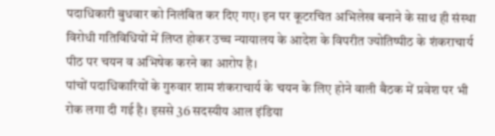पदाधिकारी बुधवार को निलंबित कर दिए गए। इन पर कूटरचित अभिलेख बनाने के साथ ही संस्था विरोधी गतिविधियों में लिप्त होकर उच्च न्यायालय के आदेश के विपरीत ज्योतिष्पीठ के शंकराचार्य पीठ पर चयन व अभिषेक करने का आरोप है।
पांचों पदाधिकारियों के गुरुवार शाम शंकराचार्य के चयन के लिए होने वाली बैठक में प्रवेश पर भी रोक लगा दी गई है। इससे 36 सदस्यीय आल इंडिया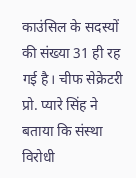काउंसिल के सदस्यों की संख्या 31 ही रह गई है। चीफ सेक्रेटरी प्रो. प्यारे सिंह ने बताया कि संस्था विरोधी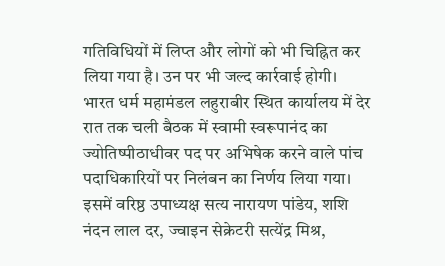गतिविधियों में लिप्त और लोगों को भी चिह्नित कर लिया गया है। उन पर भी जल्द कार्रवाई होगी।
भारत धर्म महामंडल लहुराबीर स्थित कार्यालय में देर रात तक चली बैठक में स्वामी स्वरूपानंद का ज्योतिष्पीठाधीवर पद पर अभिषेक करने वाले पांच पदाधिकारियों पर निलंबन का निर्णय लिया गया। इसमें वरिष्ठ उपाध्यक्ष सत्य नारायण पांडेय, शशि नंदन लाल दर, ज्वाइन सेक्रेटरी सत्येंद्र मिश्र,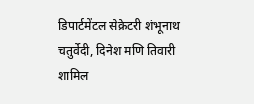डिपार्टमेंटल सेक्रेटरी शंभूनाथ चतुर्वेदी, दिनेश मणि तिवारी शामिल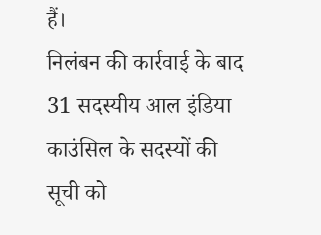हैं।
निलंबन की कार्रवाई के बाद 31 सदस्यीय आल इंडिया काउंसिल के सदस्यों की सूची को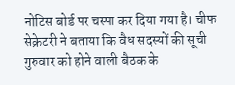नोटिस बोर्ड पर चस्पा कर दिया गया है। चीफ सेक्रेटरी ने बताया कि वैध सदस्यों की सूची गुरुवार को होने वाली बैठक के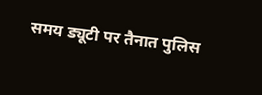समय ड्यूटी पर तैनात पुलिस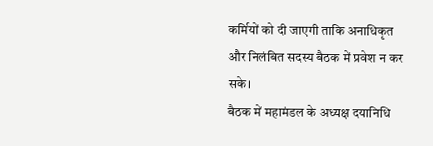कर्मियों को दी जाएगी ताकि अनाधिकृत और निलंबित सदस्य बैठक में प्रवेश न कर सके।
बैठक में महामंडल के अध्यक्ष दयानिधि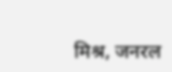मिश्र, जनरल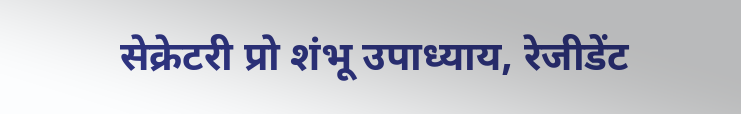सेक्रेटरी प्रो शंभू उपाध्याय, रेजीडेंट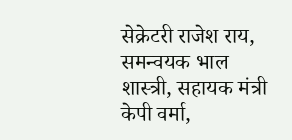सेक्रेटरी राजेश राय, समन्वयक भाल शास्त्री, सहायक मंत्री केपी वर्मा,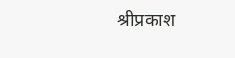श्रीप्रकाश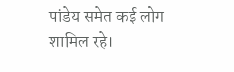पांडेय समेत कई लोग शामिल रहे।